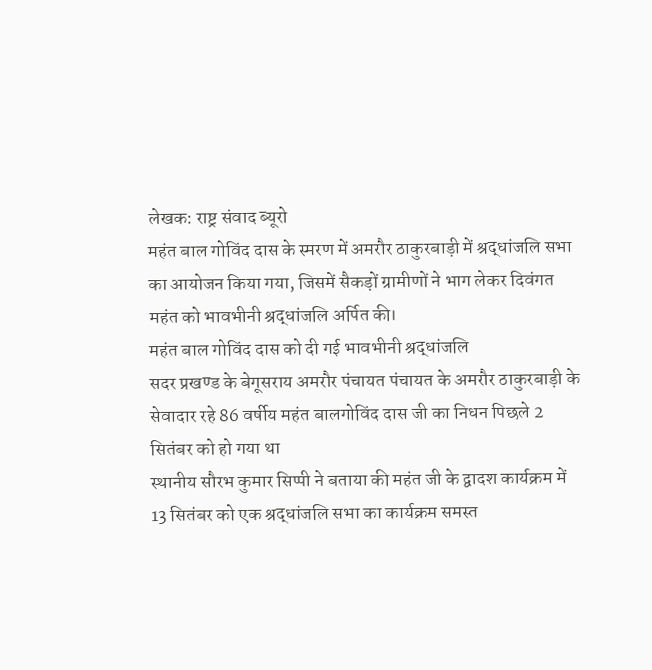लेखक: राष्ट्र संवाद ब्यूरो
महंत बाल गोविंद दास के स्मरण में अमरौर ठाकुरबाड़ी में श्रद्धांजलि सभा का आयोजन किया गया, जिसमें सैकड़ों ग्रामीणों ने भाग लेकर दिवंगत महंत को भावभीनी श्रद्धांजलि अर्पित की।
महंत बाल गोविंद दास को दी गई भावभीनी श्रद्धांजलि
सदर प्रखण्ड के बेगूसराय अमरौर पंचायत पंचायत के अमरौर ठाकुरबाड़ी के सेवादार रहे 86 वर्षीय महंत बालगोविंद दास जी का निधन पिछले 2 सितंबर को हो गया था
स्थानीय सौरभ कुमार सिप्पी ने बताया की महंत जी के द्वादश कार्यक्रम में 13 सितंबर को एक श्रद्धांजलि सभा का कार्यक्रम समस्त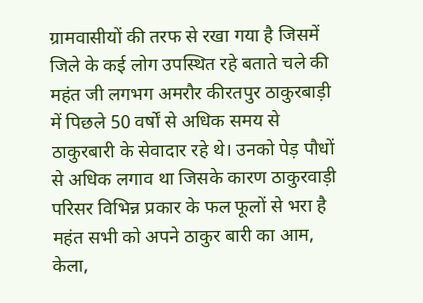ग्रामवासीयों की तरफ से रखा गया है जिसमें जिले के कई लोग उपस्थित रहे बताते चले की
महंत जी लगभग अमरौर कीरतपुर ठाकुरबाड़ी में पिछले 50 वर्षों से अधिक समय से ठाकुरबारी के सेवादार रहे थे। उनको पेड़ पौधों से अधिक लगाव था जिसके कारण ठाकुरवाड़ी परिसर विभिन्न प्रकार के फल फूलों से भरा है
महंत सभी को अपने ठाकुर बारी का आम, केला,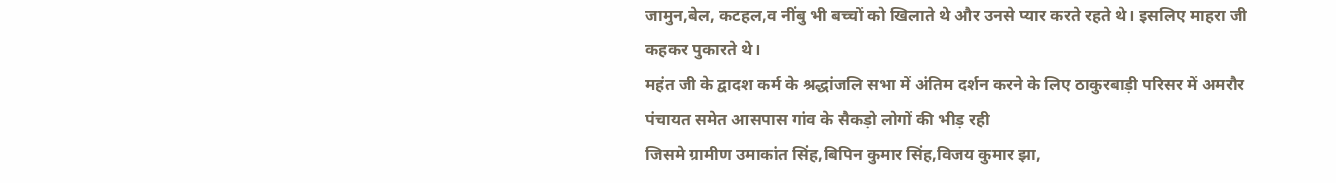जामुन,बेल, कटहल,व नींबु भी बच्चों को खिलाते थे और उनसे प्यार करते रहते थे। इसलिए माहरा जी कहकर पुकारते थे।
महंत जी के द्वादश कर्म के श्रद्धांजलि सभा में अंतिम दर्शन करने के लिए ठाकुरबाड़ी परिसर में अमरौर पंचायत समेत आसपास गांव के सैकड़ो लोगों की भीड़ रही
जिसमे ग्रामीण उमाकांत सिंह,बिपिन कुमार सिंह,विजय कुमार झा,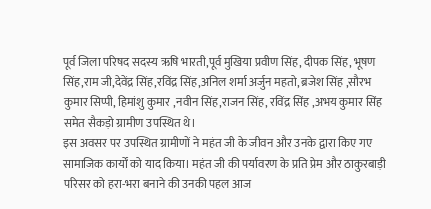पूर्व जिला परिषद सदस्य ऋषि भारती,पूर्व मुखिया प्रवीण सिंह, दीपक सिंह, भूषण सिंह,राम जी,देवेंद्र सिंह,रविंद्र सिंह,अनिल शर्मा अर्जुन महतो, ब्रजेश सिंह ,सौरभ कुमार सिप्पी, हिमांशु कुमार ,नवीन सिंह,राजन सिंह, रविंद्र सिंह ,अभय कुमार सिंह समेत सैकड़ो ग्रामीण उपस्थित थे।
इस अवसर पर उपस्थित ग्रामीणों ने महंत जी के जीवन और उनके द्वारा किए गए सामाजिक कार्यों को याद किया। महंत जी की पर्यावरण के प्रति प्रेम और ठाकुरबाड़ी परिसर को हरा-भरा बनाने की उनकी पहल आज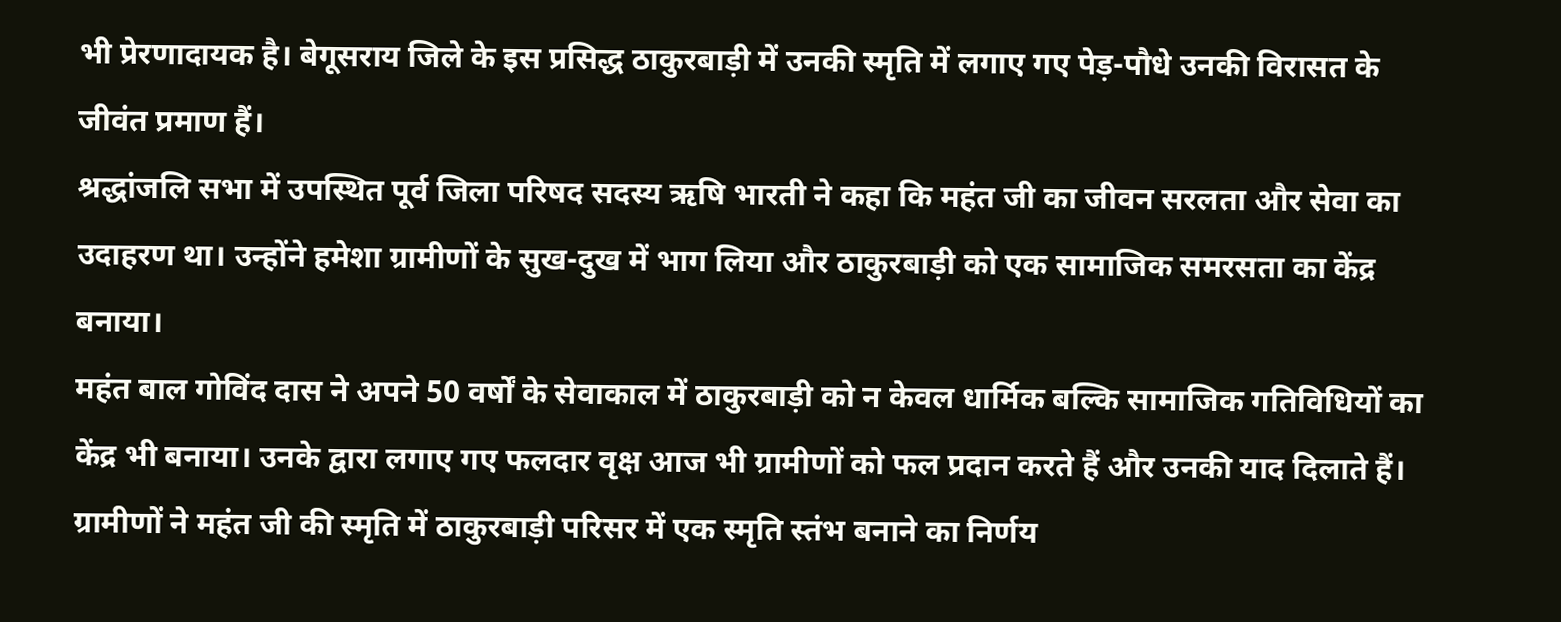भी प्रेरणादायक है। बेगूसराय जिले के इस प्रसिद्ध ठाकुरबाड़ी में उनकी स्मृति में लगाए गए पेड़-पौधे उनकी विरासत के जीवंत प्रमाण हैं।
श्रद्धांजलि सभा में उपस्थित पूर्व जिला परिषद सदस्य ऋषि भारती ने कहा कि महंत जी का जीवन सरलता और सेवा का उदाहरण था। उन्होंने हमेशा ग्रामीणों के सुख-दुख में भाग लिया और ठाकुरबाड़ी को एक सामाजिक समरसता का केंद्र बनाया।
महंत बाल गोविंद दास ने अपने 50 वर्षों के सेवाकाल में ठाकुरबाड़ी को न केवल धार्मिक बल्कि सामाजिक गतिविधियों का केंद्र भी बनाया। उनके द्वारा लगाए गए फलदार वृक्ष आज भी ग्रामीणों को फल प्रदान करते हैं और उनकी याद दिलाते हैं।
ग्रामीणों ने महंत जी की स्मृति में ठाकुरबाड़ी परिसर में एक स्मृति स्तंभ बनाने का निर्णय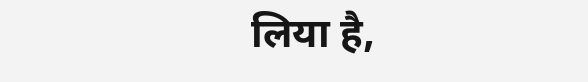लिया है,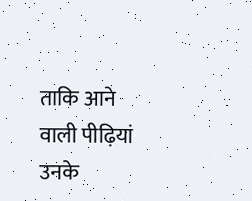ताकि आने वाली पीढ़ियां उनके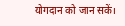योगदान को जान सकें।